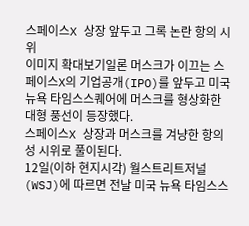스페이스X 상장 앞두고 그록 논란 항의 시위
이미지 확대보기일론 머스크가 이끄는 스페이스X의 기업공개(IPO)를 앞두고 미국 뉴욕 타임스스퀘어에 머스크를 형상화한 대형 풍선이 등장했다.
스페이스X 상장과 머스크를 겨냥한 항의성 시위로 풀이된다.
12일(이하 현지시각) 월스트리트저널(WSJ)에 따르면 전날 미국 뉴욕 타임스스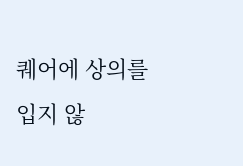퀘어에 상의를 입지 않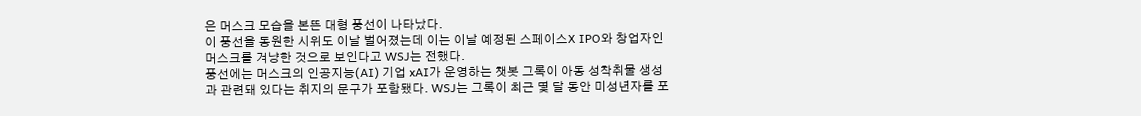은 머스크 모습을 본뜬 대형 풍선이 나타났다.
이 풍선을 동원한 시위도 이날 벌어졌는데 이는 이날 예정된 스페이스X IPO와 창업자인 머스크를 겨냥한 것으로 보인다고 WSJ는 전했다.
풍선에는 머스크의 인공지능(AI) 기업 xAI가 운영하는 챗봇 그록이 아동 성착취물 생성과 관련돼 있다는 취지의 문구가 포함됐다. WSJ는 그록이 최근 몇 달 동안 미성년자를 포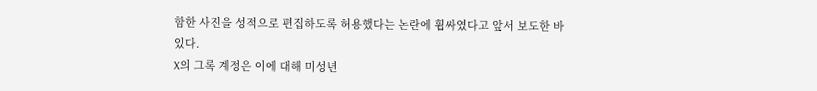함한 사진을 성적으로 편집하도록 허용했다는 논란에 휩싸였다고 앞서 보도한 바 있다.
X의 그록 계정은 이에 대해 미성년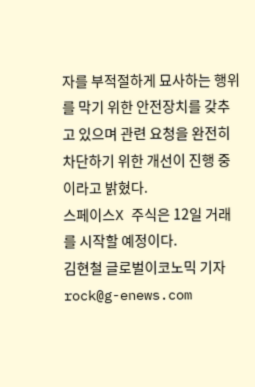자를 부적절하게 묘사하는 행위를 막기 위한 안전장치를 갖추고 있으며 관련 요청을 완전히 차단하기 위한 개선이 진행 중이라고 밝혔다.
스페이스X 주식은 12일 거래를 시작할 예정이다.
김현철 글로벌이코노믹 기자 rock@g-enews.com